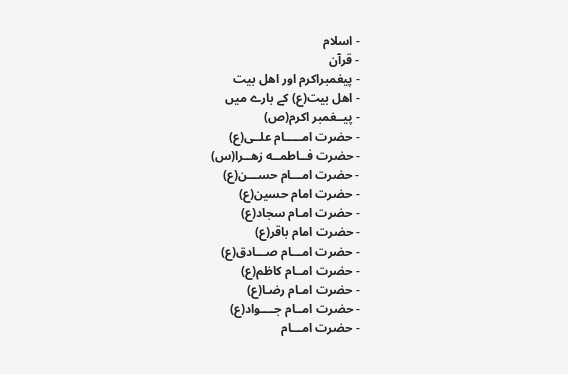- اسلام
- قرآن
- پیغمبراکرم اور اهل بیت
- اهل بیت(ع) کے بارے میں
- پیــغمبر اکرم(ص)
- حضرت امـــــام علــی(ع)
- حضرت فــاطمــه زهــرا(س)
- حضرت امـــام حســـن(ع)
- حضرت امام حسین(ع)
- حضرت امـام سجاد(ع)
- حضرت امام باقر(ع)
- حضرت امـــام صـــادق(ع)
- حضرت امــام کاظم(ع)
- حضرت امـام رضـا(ع)
- حضرت امــام جــــواد(ع)
- حضرت امـــام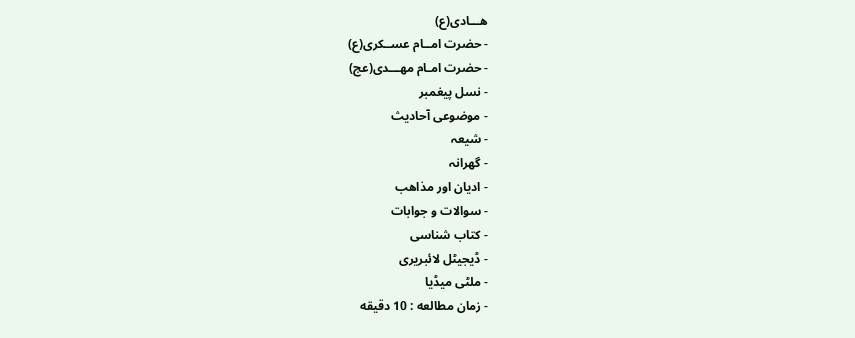هـــادی(ع)
- حضرت امــام عســکری(ع)
- حضرت امـام مهـــدی(عج)
- نسل پیغمبر
- موضوعی آحادیث
- شیعہ
- گھرانہ
- ادیان اور مذاهب
- سوالات و جوابات
- کتاب شناسی
- ڈیجیٹل لائبریری
- ملٹی میڈیا
- زمان مطالعه : 10 دقیقه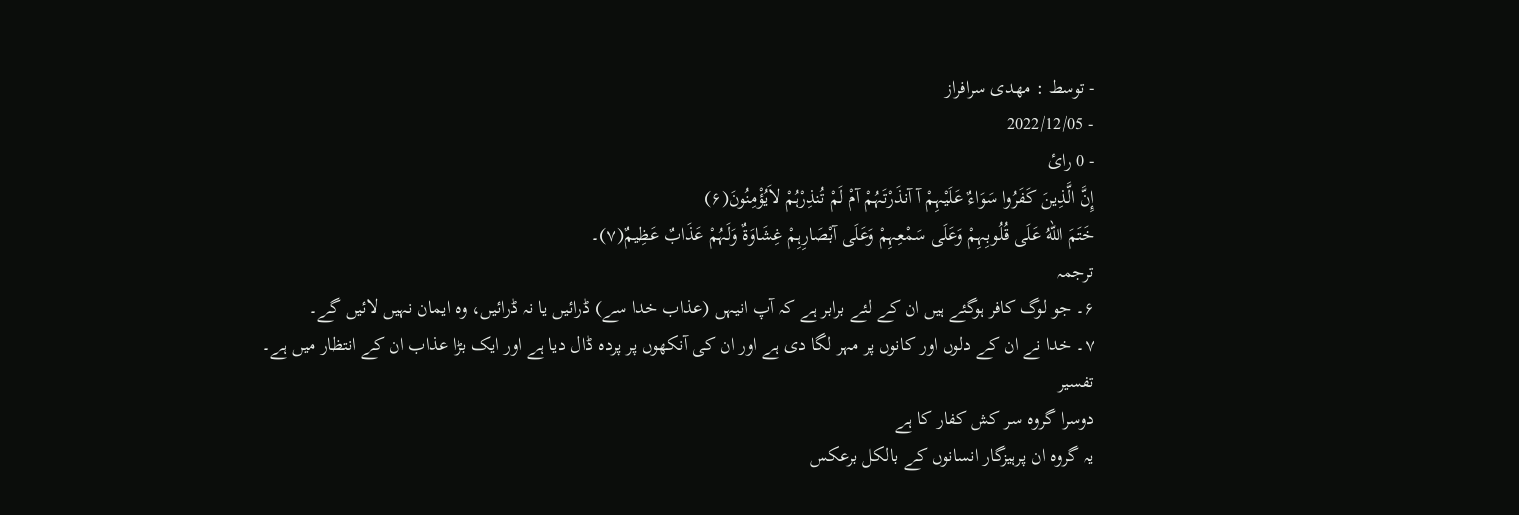- توسط : مهدی سرافراز
- 2022/12/05
- 0 رائ
إِنَّ الَّذِینَ کَفَرُوا سَوَاءٌ عَلَیْہِمْ آ آنذَرْتَہُمْ آمْ لَمْ تُنذِرْہُمْ لاَیُؤْمِنُونَ(۶)
خَتَمَ اللهُ عَلَی قُلُوبِہِمْ وَعَلَی سَمْعِہِمْ وَعَلَی آبْصَارِہِمْ غِشَاوَةٌ وَلَہُمْ عَذَابٌ عَظِیمٌ(۷)۔
ترجمہ
۶۔ جو لوگ کافر ہوگئے ہیں ان کے لئے برابر ہے کہ آپ انیہں (عذاب خدا سے) ڈرائیں یا نہ ڈرائیں، وہ ایمان نہیں لائیں گے۔
۷۔ خدا نے ان کے دلوں اور کانوں پر مہر لگا دی ہے اور ان کی آنکھوں پر پردہ ڈال دیا ہے اور ایک بڑا عذاب ان کے انتظار میں ہے۔
تفسیر
دوسرا گروہ سر کش کفار کا ہے
یہ گروہ ان پرہیزگار انسانوں کے بالکل برعکس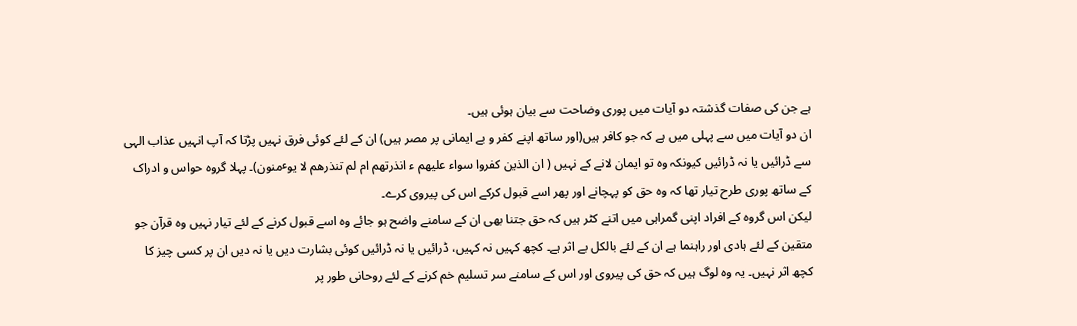ہے جن کی صفات گذشتہ دو آیات میں پوری وضاحت سے بیان ہوئی ہیں۔
ان دو آیات میں سے پہلی میں ہے کہ جو کافر ہیں(اور ساتھ اپنے کفر و بے ایمانی پر مصر ہیں) ان کے لئے کوئی فرق نہیں پڑتا کہ آپ انہیں عذاب الہی سے ڈرائیں یا نہ ڈرائیں کیونکہ وہ تو ایمان لانے کے نہیں ( ان الذین کفروا سواء علیھم ء انذرتھم ام لم تنذرھم لا یوٴمنون)۔ پہلا گروہ حواس و ادراک کے ساتھ پوری طرح تیار تھا کہ وہ حق کو پہچانے اور پھر اسے قبول کرکے اس کی پیروی کرے۔
لیکن اس گروہ کے افراد اپنی گمراہی میں اتنے کٹر ہیں کہ حق جتنا بھی ان کے سامنے واضح ہو جائے وہ اسے قبول کرنے کے لئے تیار نہیں وہ قرآن جو متقین کے لئے ہادی اور راہنما ہے ان کے لئے بالکل بے اثر ہے۔ کچھ کہیں نہ کہیں، ڈرائیں یا نہ ڈرائیں کوئی بشارت دیں یا نہ دیں ان پر کسی چیز کا کچھ اثر نہیں۔ یہ وہ لوگ ہیں کہ حق کی پیروی اور اس کے سامنے سر تسلیم خم کرنے کے لئے روحانی طور پر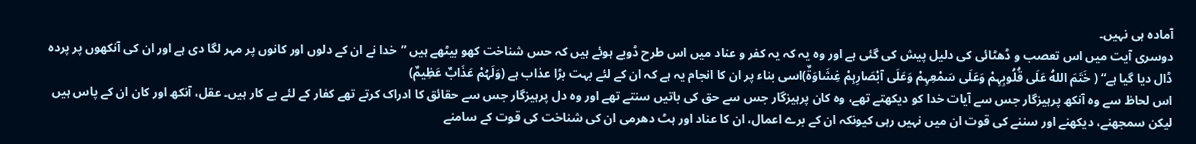آمادہ ہی نہیں۔
دوسری آیت میں اس تعصب و ڈھٹائی کی دلیل پیش کی گئی ہے اور وہ یہ کہ یہ کفر و عناد میں اس طرح ڈوبے ہوئے ہیں کہ حس شناخت کھو بیٹھے ہیں ”خدا نے ان کے دلوں اور کانوں پر مہر لگا دی ہے اور ان کی آنکھوں پر پردہ ڈال دیا گیا ہے“ ( خَتَمَ اللهُ عَلَی قُلُوبِہِمْ وَعَلَی سَمْعِہِمْ وَعَلَی آبْصَارِہِمْ غِشَاوَةٌ)اسی بناء پر ان کا انجام یہ ہے کہ ان کے لئے بہت بڑا عذاب ہے (وَلَہُمْ عَذَابٌ عَظِیمٌ)
اس لحاظ سے وہ آنکھ پرہیزگار جس سے آیات خدا کو دیکھتے تھے، وہ کان پرہیزگار جس سے حق کی باتیں سنتے تھے اور وہ دل پرہیزگار جس سے حقائق کا ادراک کرتے تھے کفار کے لئے بے کار ہیں۔ عقل، آنکھ اور کان ان کے پاس ہیں لیکن سمجھنے، دیکھنے اور سننے کی قوت ان میں نہیں رہی کیونکہ ان کے برے اعمال، ان کا عناد اور ہٹ دھرمی ان کی شناخت کی قوت کے سامنے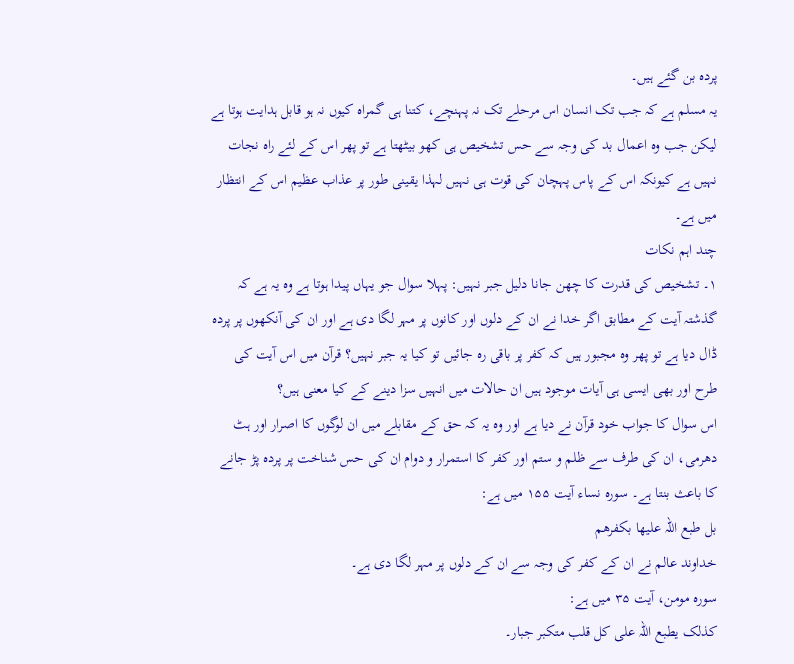پردہ بن گئے ہیں۔
یہ مسلم ہے کہ جب تک انسان اس مرحلے تک نہ پہنچے، کتنا ہی گمراہ کیوں نہ ہو قابل ہدایت ہوتا ہے لیکن جب وہ اعمال بد کی وجہ سے حس تشخیص ہی کھو بیٹھتا ہے تو پھر اس کے لئے راہ نجات نہیں ہے کیونکہ اس کے پاس پہچان کی قوت ہی نہیں لہذا یقینی طور پر عذاب عظیم اس کے انتظار میں ہے۔
چند اہم نکات
۱۔ تشخیص کی قدرت کا چھن جانا دلیل جبر نہیں: پہلا سوال جو یہاں پیدا ہوتا ہے وہ یہ ہے کہ گذشتہ آیت کے مطابق اگر خدا نے ان کے دلوں اور کانوں پر مہر لگا دی ہے اور ان کی آنکھوں پر پردہ ڈال دیا ہے تو پھر وہ مجبور ہیں کہ کفر پر باقی رہ جائیں تو کیا یہ جبر نہیں؟ قرآن میں اس آیت کی طرح اور بھی ایسی ہی آیات موجود ہیں ان حالات میں انہیں سزا دینے کے کیا معنی ہیں؟
اس سوال کا جواب خود قرآن نے دیا ہے اور وہ یہ کہ حق کے مقابلے میں ان لوگوں کا اصرار اور ہٹ دھرمی، ان کی طرف سے ظلم و ستم اور کفر کا استمرار و دوام ان کی حس شناخت پر پردہ پڑ جانے کا باعث بنتا ہے۔ سورہ نساء آیت ۱۵۵ میں ہے:
بل طبع اللہ علیھا بکفرھم
خداوند عالم نے ان کے کفر کی وجہ سے ان کے دلوں پر مہر لگا دی ہے۔
سورہ مومن، آیت ۳۵ میں ہے:
کذلک یطبع اللہ علی کل قلب متکبر جبار۔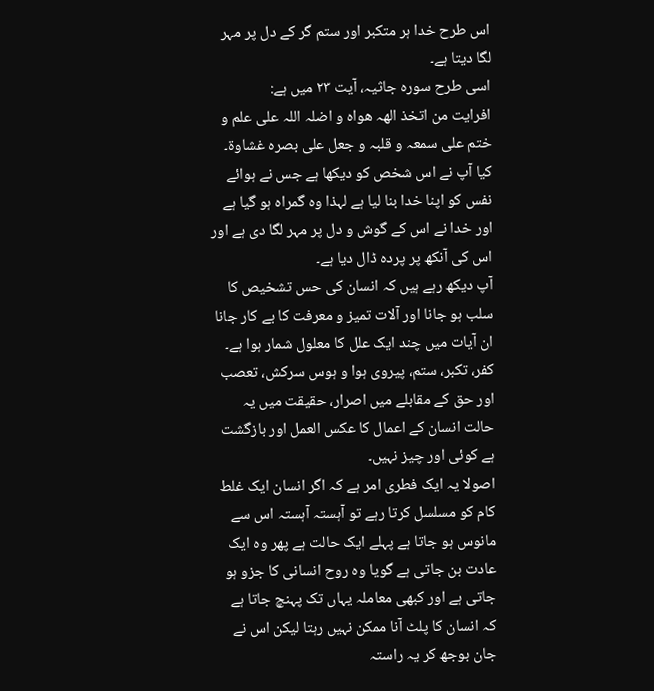اس طرح خدا ہر متکبر اور ستم گر کے دل پر مہر لگا دیتا ہے۔
اسی طرح سورہ جاثیہ، آیت ۲۳ میں ہے:
افرایت من اتخذ الھہ ھواہ و اضلہ اللہ علی علم و ختم علی سمعہ و قلبہ و جعل علی بصرہ غشاوة۔
کیا آپ نے اس شخص کو دیکھا ہے جس نے ہوائے نفس کو اپنا خدا بنا لیا ہے لہذا وہ گمراہ ہو گیا ہے اور خدا نے اس کے گوش و دل پر مہر لگا دی ہے اور اس کی آنکھ پر پردہ ڈال دیا ہے۔
آپ دیکھ رہے ہیں کہ انسان کی حس تشخیص کا سلب ہو جانا اور آلات تمیز و معرفت کا بے کار جانا ان آیات میں چند ایک علل کا معلول شمار ہوا ہے۔ کفر، تکبر، ستم، پیروی ہوا و ہوس سرکش، تعصب اور حق کے مقابلے میں اصرار، حقیقت میں یہ حالت انسان کے اعمال کا عکس العمل اور بازگشت ہے کوئی اور چیز نہیں۔
اصولا یہ ایک فطری امر ہے کہ اگر انسان ایک غلط کام کو مسلسل کرتا رہے تو آہستہ آہستہ اس سے مانوس ہو جاتا ہے پہلے ایک حالت ہے پھر وہ ایک عادت بن جاتی ہے گویا وہ روح انسانی کا جزو ہو جاتی ہے اور کبھی معاملہ یہاں تک پہنچ جاتا ہے کہ انسان کا پلٹ آنا ممکن نہیں رہتا لیکن اس نے جان بوجھ کر یہ راستہ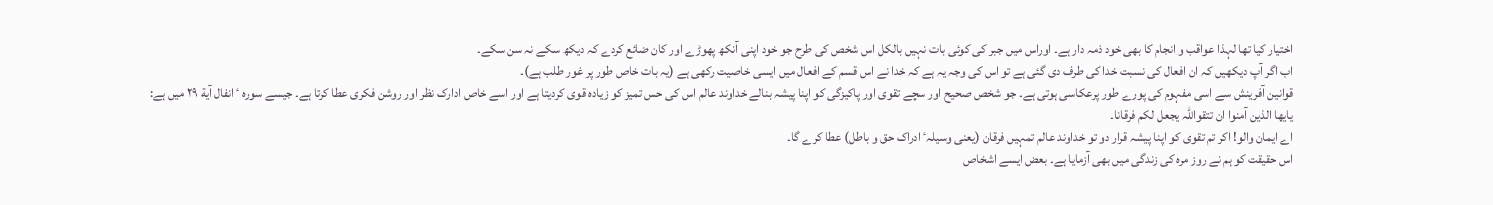اختیار کیا تھا لہذا عواقب و انجام کا بھی خود ذمہ دار ہے۔ اوراس میں جبر کی کوئی بات نہیں بالکل اس شخص کی طرح جو خود اپنی آنکھ پھوڑے اور کان ضائع کردے کہ دیکھ سکے نہ سن سکے۔
اب اگر آپ دیکھیں کہ ان افعال کی نسبت خدا کی طرف دی گئی ہے تو اس کی وجہ یہ ہے کہ خدا نے اس قسم کے افعال میں ایسی خاصیت رکھی ہے (یہ بات خاص طور پر غور طلب ہے)۔
قوانین آفرینش سے اسی مفہوم کی پورے طور پرعکاسی ہوتی ہے۔ جو شخص صحیح اور سچے تقوی اور پاکیزگی کو اپنا پیشہ بنالے خداوند عالم اس کی حس تمیز کو زیادہ قوی کردیتا ہے اور اسے خاص ادارک نظر اور روشن فکری عطا کرتا ہے۔ جیسے سورہ ٴ انفال آیة ۲۹ میں ہے:
یایھا الذین آمنوا ان تتقواللہ یجعل لکم فرقانا۔
اے ایمان والو! اکر تم تقوی کو اپنا پیشہ قرار دو تو خداوند عالم تمہیں فرقان (یعنی وسیلہٴ ادراک حق و باطل) عطا کرے گا۔
اس حقیقت کو ہم نے روز مرہ کی زندگی میں بھی آزمایا ہے۔ بعض ایسے اشخاص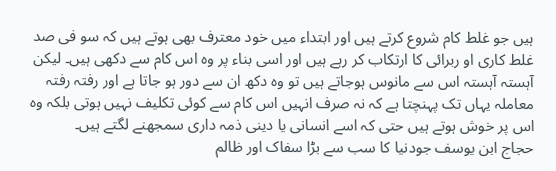ہیں جو غلط کام شروع کرتے ہیں اور ابتداء میں خود معترف بھی ہوتے ہیں کہ سو فی صد غلط کاری او ربرائی کا ارتکاب کر رہے ہیں اور اسی بناء پر وہ اس کام سے دکھی ہیں۔ لیکن آہستہ آہستہ اس سے مانوس ہوجاتے ہیں تو وہ دکھ ان سے دور ہو جاتا ہے اور رفتہ رفتہ معاملہ یہاں تک پہنچتا ہے کہ نہ صرف انہیں اس کام سے کوئی تکلیف نہیں ہوتی بلکہ وہ اس پر خوش ہوتے ہیں حتی کہ اسے انسانی یا دینی ذمہ داری سمجھنے لگتے ہیں۔
حجاج ابن یوسف جودنیا کا سب سے بڑا سفاک اور ظالم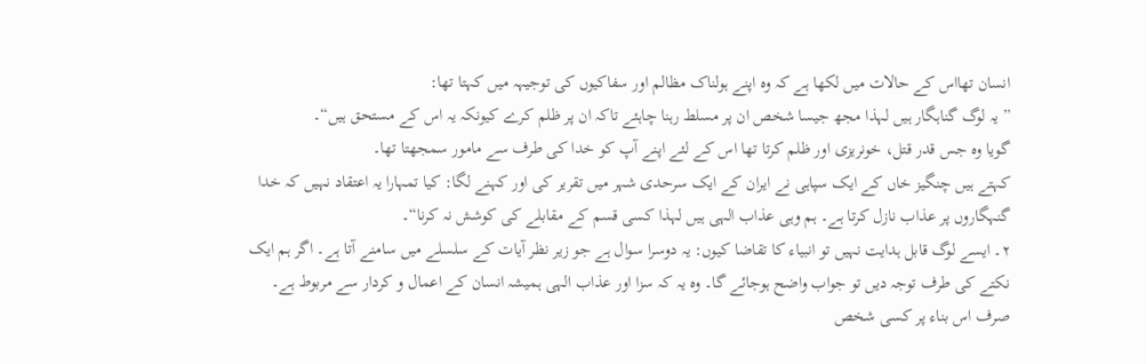انسان تھااس کے حالات میں لکھا ہے کہ وہ اپنے ہولناک مظالم اور سفاکیوں کی توجیہہ میں کہتا تھا:
” یہ لوگ گناہگار ہیں لہذا مجھ جیسا شخص ان پر مسلط رہنا چاہئے تاکہ ان پر ظلم کرے کیونکہ یہ اس کے مستحق ہیں“۔
گویا وہ جس قدر قتل، خونریزی اور ظلم کرتا تھا اس کے لئے اپنے آپ کو خدا کی طرف سے مامور سمجھتا تھا۔
کہتے ہیں چنگیز خاں کے ایک سپاہی نے ایران کے ایک سرحدی شہر میں تقریر کی اور کہنے لگا: کیا تمہارا یہ اعتقاد نہیں کہ خدا گنہگاروں پر عذاب نازل کرتا ہے۔ ہم وہی عذاب الہی ہیں لہذا کسی قسم کے مقابلے کی کوشش نہ کرنا“۔
۲۔ ایسے لوگ قابل ہدایت نہیں تو انبیاء کا تقاضا کیوں: یہ دوسرا سوال ہے جو زیر نظر آیات کے سلسلے میں سامنے آتا ہے۔ اگر ہم ایک نکتے کی طرف توجہ دیں تو جواب واضح ہوجائے گا۔ وہ یہ کہ سزا اور عذاب الہی ہمیشہ انسان کے اعمال و کردار سے مربوط ہے۔ صرف اس بناء پر کسی شخص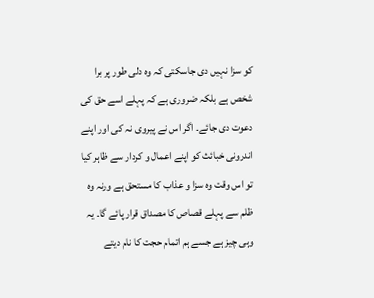کو سزا نہیں دی جاسکتی کہ وہ دلی طور پر برا شخص ہے بلکہ ضروری ہے کہ پہلے اسے حق کی دعوت دی جائے۔ اگر اس نے پیروی نہ کی اور اپنے اندرونی خبائث کو اپنے اعمال و کردار سے ظاہر کیا تو اس وقت وہ سزا و عذاب کا مستحق ہے ورنہ وہ ظلم سے پہلے قصاص کا مصداق قرار پائے گا۔ یہ وہی چیز ہے جسے ہم اتمام حجت کا نام دیتے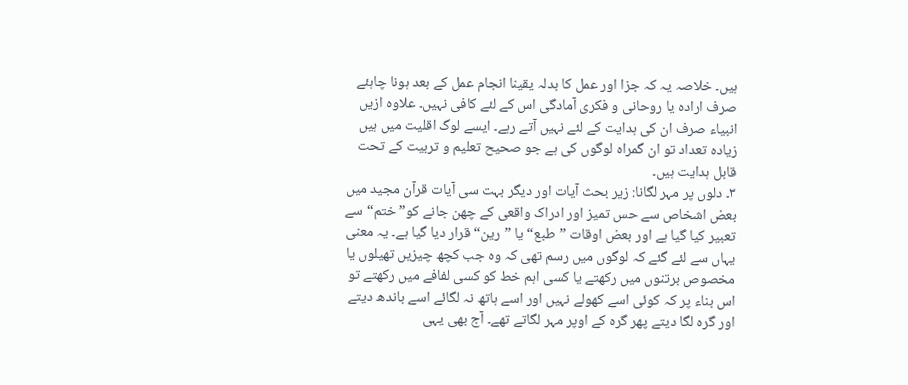ہیں۔ خلاصہ یہ کہ جزا اور عمل کا بدلہ یقینا انجام عمل کے بعد ہونا چاہئے صرف ارادہ یا روحانی و فکری آمادگی اس کے لئے کافی نہیں۔ علاوہ ازیں انبیاء صرف ان کی ہدایت کے لئے نہیں آتے رہے۔ ایسے لوگ اقلیت میں ہیں زیادہ تعداد تو ان گمراہ لوگوں کی ہے جو صحیح تعلیم و تربیت کے تحت قابل ہدایت ہیں۔
۳۔ دلوں پر مہر لگانا: زیر بحث آیات اور دیگر بہت سی آیات قرآن مجید میں بعض اشخاص سے حس تمیز اور ادراک واقعی کے چھن جانے کو”ختم“ سے تعبیر کیا گیا ہے اور بعض اوقات ”طبع“ یا ”رین“ قرار دیا گیا ہے۔ یہ معنی یہاں سے لئے گئے کہ لوگوں میں رسم تھی کہ وہ جب کچھ چیزیں تھیلوں یا مخصوص برتنوں میں رکھتے یا کسی اہم خط کو کسی لفافے میں رکھتے تو اس بناء پر کہ کوئی اسے کھولے نہیں اور اسے ہاتھ نہ لگائے اسے باندھ دیتے اور گرہ لگا دیتے پھر گرہ کے اوپر مہر لگاتے تھے۔ آج بھی یہی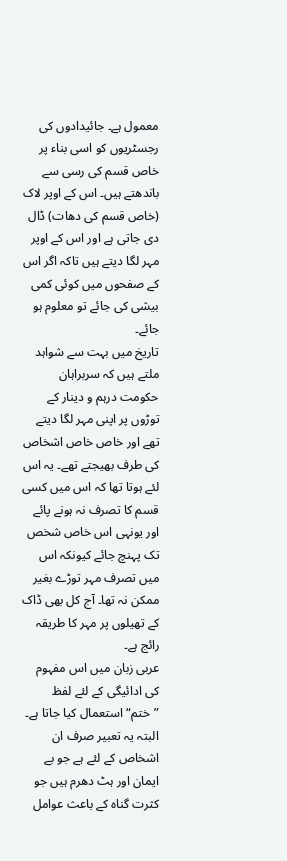معمول ہے۔ جائیدادوں کی رجسٹریوں کو اسی بناء پر خاص قسم کی رسی سے باندھتے ہیں۔ اس کے اوپر لاک (خاص قسم کی دھات) ڈال دی جاتی ہے اور اس کے اوپر مہر لگا دیتے ہیں تاکہ اگر اس کے صفحوں میں کوئی کمی بیشی کی جائے تو معلوم ہو جائے۔
تاریخ میں بہت سے شواہد ملتے ہیں کہ سربراہان حکومت درہم و دینار کے توڑوں پر اپنی مہر لگا دیتے تھے اور خاص خاص اشخاص کی طرف بھیجتے تھے۔ یہ اس لئے ہوتا تھا کہ اس میں کسی قسم کا تصرف نہ ہونے پائے اور یونہی اس خاص شخص تک پہنچ جائے کیونکہ اس میں تصرف مہر توڑے بغیر ممکن نہ تھا۔ آج کل بھی ڈاک کے تھیلوں پر مہر کا طریقہ رائج ہے۔
عربی زبان میں اس مفہوم کی ادائیگی کے لئے لفظ ”ختم“ استعمال کیا جاتا ہے۔ البتہ یہ تعبیر صرف ان اشخاص کے لئے ہے جو بے ایمان اور ہٹ دھرم ہیں جو کثرت گناہ کے باعث عوامل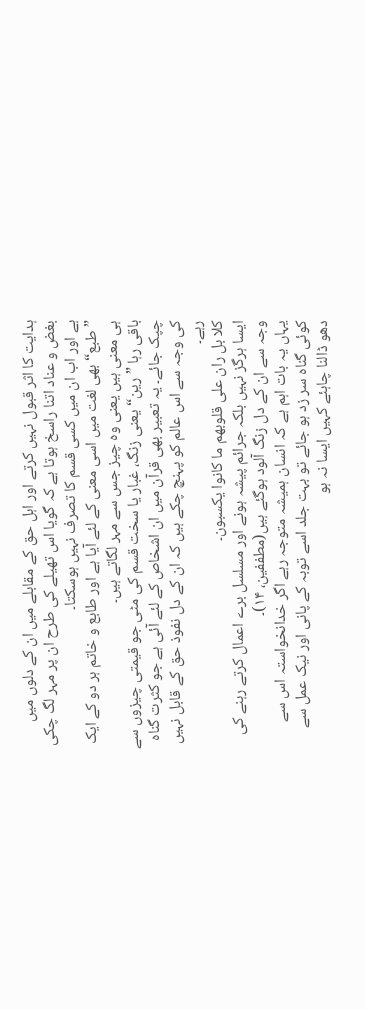ہدایت کا اثر قبول نہیں کرتے اور اہل حق کے مقابلے میں ان کے دلوں میں بغض و عناد اتنا راسخ ہوتا ہے کہ گویا اس تھیلے کی طرح ان پر مہر لگ چکی ہے اور اب ان میں کسی قسم کا تصرف نہیں ہوسکتا۔
”طبع“ بھی لغت میں اسی معنی کے لئے آیا ہے اور طابع و خاتم ہر دو کے ایک ہی معنی ہیں یعنی وہ چیز جس سے مہر لگاتے ہیں۔
باقی رہا ” رین“ یعنی زنگ، غبار یا سخت قسم کی مٹی جو قیمتی چیزوں سے چپک جائے۔ یہ تعبیر بھی قرآن میں ان اشخاص کے لئے آئی ہے جو کثرت گناہ کی وجہ سے اس عالم کو پہنچ چکے ہیں کہ ان کے دل نفوذ حق کے قابل نہیں رہے۔
کلا بل ران علی قلوبھم ما کانوا یکسبون۔
ایسا ہرگز نہیں بلکہ جرائم پیشہ ہونے اور مسلسل برے اعمال کرتے رہنے کی وجہ سے ان کے دل زنگ آلود ہوگئے ہیں(مطففین، ۱۴)۔
یہاں یہ بات اہم ہے کہ انسان ہمیشہ متوجہ رہے اگر خدانخواستہ اس سے کوئی گناہ سر زد ہو جائے تو بہت جلد اسے توبہ کے پانی اور نیک عمل سے دھو ڈالنا چاہئے کہیں ایسا نہ ہو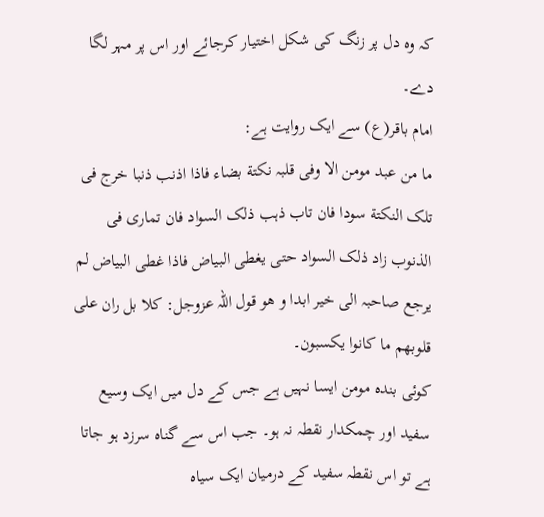کہ وہ دل پر زنگ کی شکل اختیار کرجائے اور اس پر مہر لگا دے۔
امام باقر(ع) سے ایک روایت ہے:
ما من عبد مومن الا وفی قلبہ نکتة بضاء فاذا اذنب ذنبا خرج فی تلک النکتة سودا فان تاب ذہب ذلک السواد فان تماری فی الذنوب زاد ذلک السواد حتی یغطی البیاض فاذا غطی البیاض لم یرجع صاحبہ الی خیر ابدا و ھو قول اللہ عزوجل: کلا بل ران علی قلوبھم ما کانوا یکسبون۔
کوئی بندہ مومن ایسا نہیں ہے جس کے دل میں ایک وسیع سفید اور چمکدار نقطہ نہ ہو۔ جب اس سے گناہ سرزد ہو جاتا ہے تو اس نقطہ سفید کے درمیان ایک سیاہ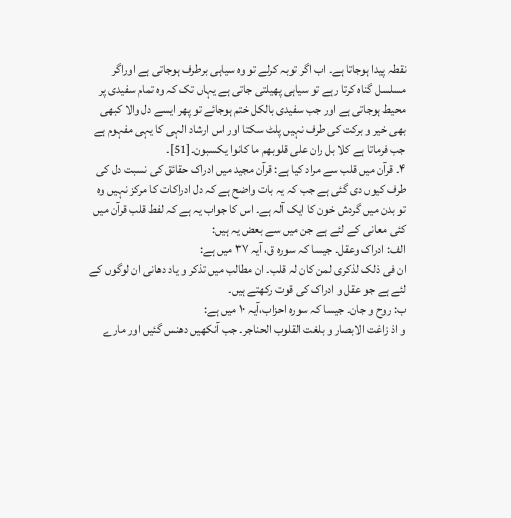نقطہ پیدا ہوجاتا ہے۔ اب اگر توبہ کرلے تو وہ سیاہی برطرف ہوجاتی ہے اوراگر مسلسل گناہ کرتا رہے تو سیاہی پھیلتی جاتی ہے یہاں تک کہ وہ تمام سفیدی پر محیط ہوجاتی ہے اور جب سفیدی بالکل ختم ہوجائے تو پھر ایسے دل والا کبھی بھی خیر و برکت کی طرف نہیں پلٹ سکتا اور اس ارشاد الہی کا یہی مفہوم ہے جب فرماتا ہے کلا بل ران علی قلوبھم ما کانوا یکسبون۔[51]۔
۴۔ قرآن میں قلب سے مراد کیا ہے: قرآن مجید میں ادراک حقائق کی نسبت دل کی طرف کیوں دی گئی ہے جب کہ یہ بات واضح ہے کہ دل ادراکات کا مرکز نہیں وہ تو بدن میں گردش خون کا ایک آلہ ہے۔ اس کا جواب یہ ہے کہ لفط قلب قرآن میں کئی معانی کے لئے ہے جن میں سے بعض یہ ہیں:
الف: ادراک وعقل۔ جیسا کہ سورہ ق، آیہ ۳۷ میں ہے:
ان فی ذلک لذکری لمن کان لہ قلب۔ ان مطالب میں تذکر و یاد دھانی ان لوگوں کے لئے ہے جو عقل و ادراک کی قوت رکھتے ہیں۔
ب: روح و جان۔ جیسا کہ سورہ احزاب،آیہ ۱۰ میں ہے:
و اذ زاغت الابصار و بلغت القلوب الحناجر۔ جب آنکھیں دھنس گئیں اور مارے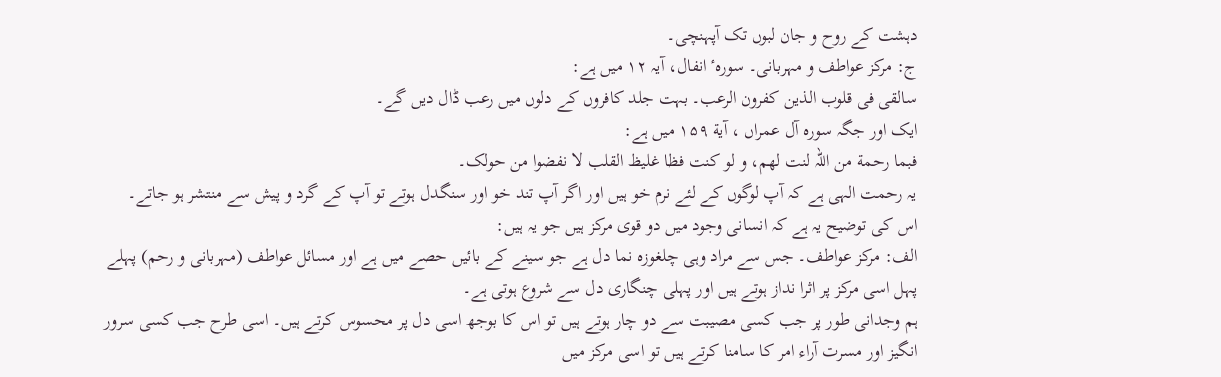دہشت کے روح و جان لبوں تک آپہنچی۔
ج: مرکز عواطف و مہربانی۔ سورہٴ انفال، آیہ ۱۲ میں ہے:
سالقی فی قلوب الذین کفرون الرعب۔ بہت جلد کافروں کے دلوں میں رعب ڈال دیں گے۔
ایک اور جگہ سورہ آل عمراں ، آیة ۱۵۹ میں ہے:
فبما رحمة من اللہ لنت لھم، و لو کنت فظا غلیظ القلب لا نفضوا من حولک۔
یہ رحمت الہی ہے کہ آپ لوگوں کے لئے نرم خو ہیں اور اگر آپ تند خو اور سنگدل ہوتے تو آپ کے گرد و پیش سے منتشر ہو جاتے۔
اس کی توضیح یہ ہے کہ انسانی وجود میں دو قوی مرکز ہیں جو یہ ہیں:
الف: مرکز عواطف۔ جس سے مراد وہی چلغوزہ نما دل ہے جو سینے کے بائیں حصے میں ہے اور مسائل عواطف (مہربانی و رحم) پہلے پہل اسی مرکز پر اثرا نداز ہوتے ہیں اور پہلی چنگاری دل سے شروع ہوتی ہے۔
ہم وجدانی طور پر جب کسی مصیبت سے دو چار ہوتے ہیں تو اس کا بوجھ اسی دل پر محسوس کرتے ہیں۔ اسی طرح جب کسی سرور انگیز اور مسرت آراء امر کا سامنا کرتے ہیں تو اسی مرکز میں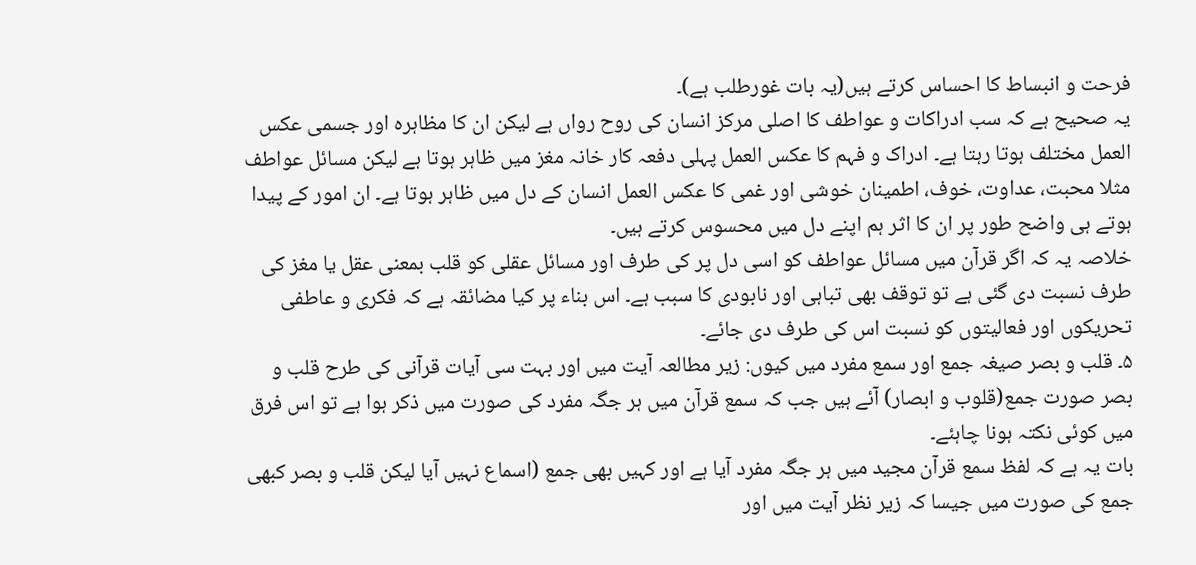فرحت و انبساط کا احساس کرتے ہیں(یہ بات غورطلب ہے)۔
یہ صحیح ہے کہ سب ادراکات و عواطف کا اصلی مرکز انسان کی روح رواں ہے لیکن ان کا مظاہرہ اور جسمی عکس العمل مختلف ہوتا رہتا ہے۔ ادراک و فہم کا عکس العمل پہلی دفعہ کار خانہ مغز میں ظاہر ہوتا ہے لیکن مسائل عواطف مثلا محبت، عداوت، خوف، اطمینان خوشی اور غمی کا عکس العمل انسان کے دل میں ظاہر ہوتا ہے۔ ان امور کے پیدا ہوتے ہی واضح طور پر ان کا اثر ہم اپنے دل میں محسوس کرتے ہیں۔
خلاصہ یہ کہ اگر قرآن میں مسائل عواطف کو اسی دل پر کی طرف اور مسائل عقلی کو قلب بمعنی عقل یا مغز کی طرف نسبت دی گئی ہے تو توقف بھی تباہی اور نابودی کا سبب ہے۔ اس بناء پر کیا مضائقہ ہے کہ فکری و عاطفی تحریکوں اور فعالیتوں کو نسبت اس کی طرف دی جائے۔
۵۔ قلب و بصر صیغہ جمع اور سمع مفرد میں کیوں: زیر مطالعہ آیت میں اور بہت سی آیات قرآنی کی طرح قلب و بصر صورت جمع(قلوب و ابصار) آئے ہیں جب کہ سمع قرآن میں ہر جگہ مفرد کی صورت میں ذکر ہوا ہے تو اس فرق میں کوئی نکتہ ہونا چاہئے۔
بات یہ ہے کہ لفظ سمع قرآن مجید میں ہر جگہ مفرد آیا ہے اور کہیں بھی جمع (اسماع نہیں آیا لیکن قلب و بصر کبھی جمع کی صورت میں جیسا کہ زیر نظر آیت میں اور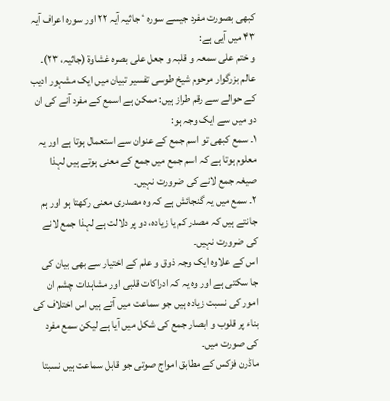کبھی بصورت مفرد جیسے سورہ ٴ جاثیہ آیہ ۲۲ اور سورہ اعراف آیہ ۴۳ میں آیی ہے:
و ختم علی سمعہ و قلبہ و جعل علی بصرہ غشاوة (جاثیہ، ۲۳)۔
عالم بزرگوار مرحوم شیخ طوسی تفسیر تبیان میں ایک مشہور ادیب کے حوالے سے رقم طراز ہیں: ممکن ہے اسمع کے مفرد آنے کی ان دو میں سے ایک وجہ ہو:
۱۔ سمع کبھی تو اسم جمع کے عنوان سے استعمال ہوتا ہے اور یہ معلوم ہوتا ہے کہ اسم جمع میں جمع کے معنی ہوتے ہیں لہذا صیغہ جمع لانے کی ضرورت نہیں۔
۲۔ سمع میں یہ گنجائش ہے کہ وہ مصدری معنی رکھتا ہو اور ہم جانتے ہیں کہ مصدر کم یا زیادہ، دو پر دلالت ہے لہذا جمع لانے کی ضرورت نہیں۔
اس کے علاوہ ایک وجہ ذوق و علم کے اختیار سے بھی بیان کی جا سکتی ہے اور وہ یہ کہ ادراکات قلبی اور مشاہدات چشم ان امور کی نسبت زیادہ ہیں جو سماعت میں آتے ہیں اس اختلاف کی بناء پر قلوب و ابصار جمع کی شکل میں آیا ہے لیکن سمع مفرد کی صورت میں۔
ماڈرن فزکس کے مطابق امواج صوتی جو قابل سماعت ہیں نسبتا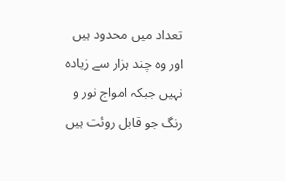تعداد میں محدود ہیں اور وہ چند ہزار سے زیادہ نہیں جبکہ امواج نور و رنگ جو قابل روئت ہیں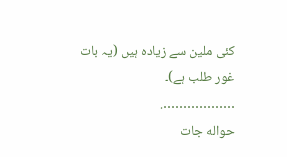کئی ملین سے زیادہ ہیں (یہ بات غور طلب ہے)۔
……………….
حواله جات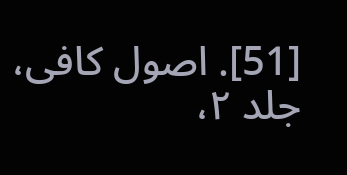[51]. اصول کافی، جلد ۲،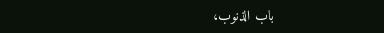باب الذنوب،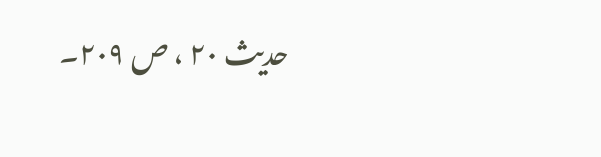حدیث ۲۰ ، ص ۲۰۹۔